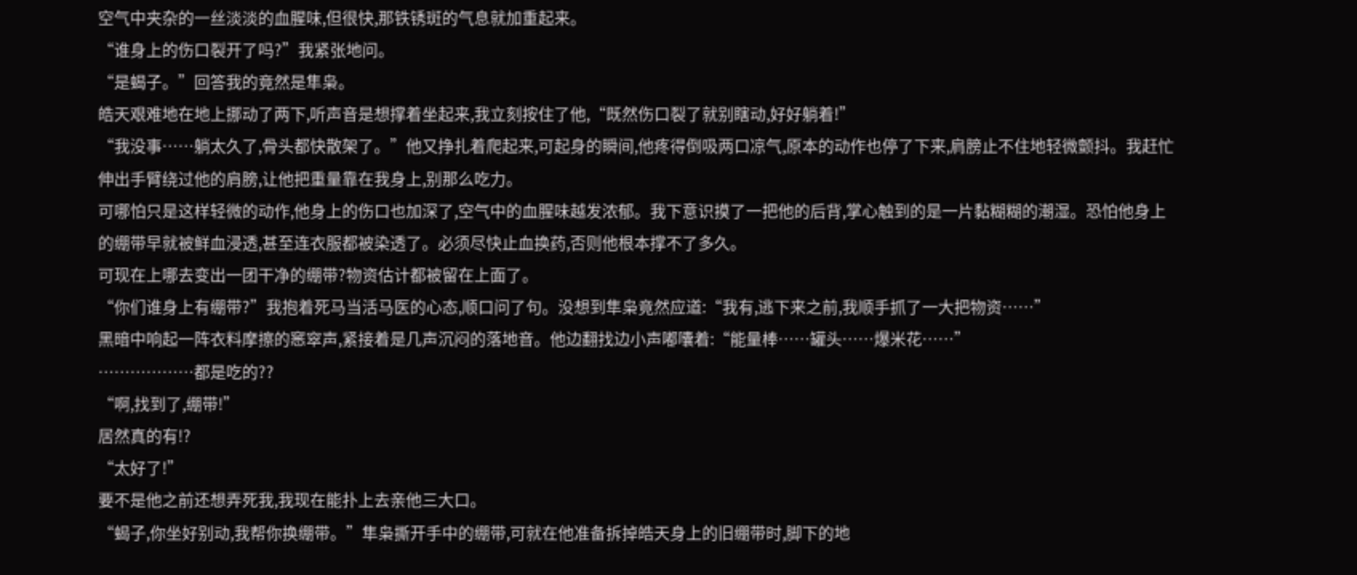空气中夹杂的一丝淡淡的血腥味,但很快,那铁锈斑的气息就加重起来。
“谁身上的伤口裂开了吗?”我紧张地问。
“是蝎子。”回答我的竟然是隼枭。
皓天艰难地在地上挪动了两下,听声音是想撑着坐起来,我立刻按住了他,“既然伤口裂了就别瞎动,好好躺着!”
“我没事……躺太久了,骨头都快散架了。”他又挣扎着爬起来,可起身的瞬间,他疼得倒吸两口凉气,原本的动作也停了下来,肩膀止不住地轻微颤抖。我赶忙伸出手臂绕过他的肩膀,让他把重量靠在我身上,别那么吃力。
可哪怕只是这样轻微的动作,他身上的伤口也加深了,空气中的血腥味越发浓郁。我下意识摸了一把他的后背,掌心触到的是一片黏糊糊的潮湿。恐怕他身上的绷带早就被鲜血浸透,甚至连衣服都被染透了。必须尽快止血换药,否则他根本撑不了多久。
可现在上哪去变出一团干净的绷带?物资估计都被留在上面了。
“你们谁身上有绷带?”我抱着死马当活马医的心态,顺口问了句。没想到隼枭竟然应道:“我有,逃下来之前,我顺手抓了一大把物资……”
黑暗中响起一阵衣料摩擦的窸窣声,紧接着是几声沉闷的落地音。他边翻找边小声嘟囔着:“能量棒……罐头……爆米花……”
………………都是吃的??
“啊,找到了,绷带!”
居然真的有!?
“太好了!”
要不是他之前还想弄死我,我现在能扑上去亲他三大口。
“蝎子,你坐好别动,我帮你换绷带。”隼枭撕开手中的绷带,可就在他准备拆掉皓天身上的旧绷带时,脚下的地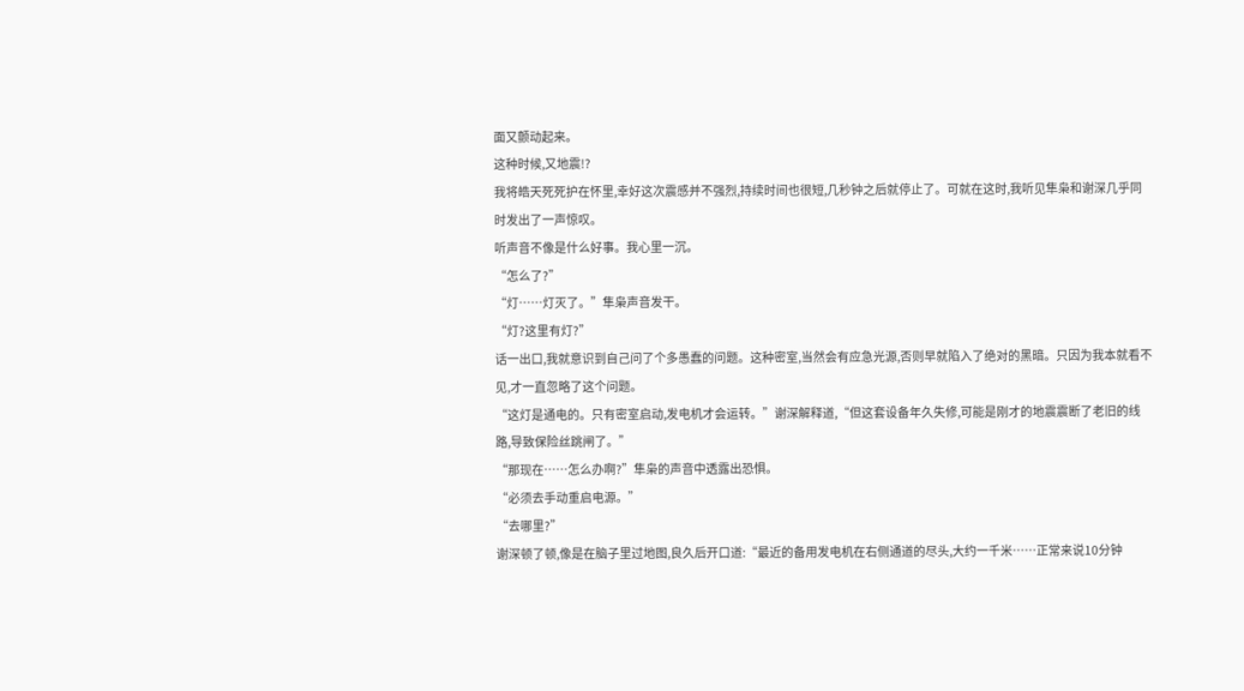面又颤动起来。
这种时候,又地震!?
我将皓天死死护在怀里,幸好这次震感并不强烈,持续时间也很短,几秒钟之后就停止了。可就在这时,我听见隼枭和谢深几乎同时发出了一声惊叹。
听声音不像是什么好事。我心里一沉。
“怎么了?”
“灯……灯灭了。”隼枭声音发干。
“灯?这里有灯?”
话一出口,我就意识到自己问了个多愚蠢的问题。这种密室,当然会有应急光源,否则早就陷入了绝对的黑暗。只因为我本就看不见,才一直忽略了这个问题。
“这灯是通电的。只有密室启动,发电机才会运转。”谢深解释道,“但这套设备年久失修,可能是刚才的地震震断了老旧的线路,导致保险丝跳闸了。”
“那现在……怎么办啊?”隼枭的声音中透露出恐惧。
“必须去手动重启电源。”
“去哪里?”
谢深顿了顿,像是在脑子里过地图,良久后开口道:“最近的备用发电机在右侧通道的尽头,大约一千米……正常来说10分钟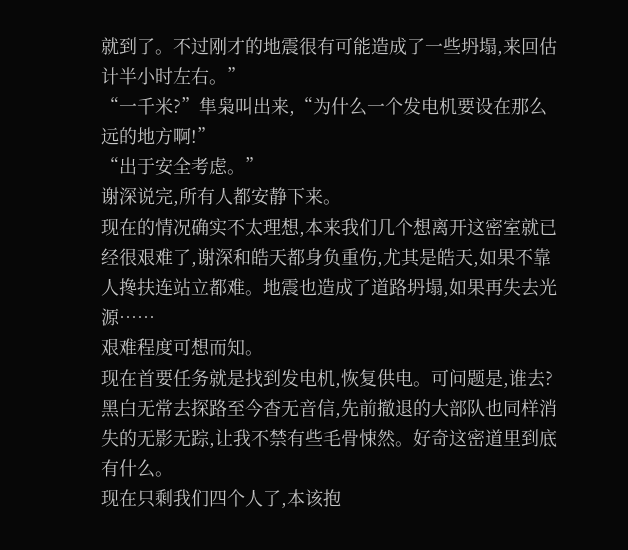就到了。不过刚才的地震很有可能造成了一些坍塌,来回估计半小时左右。”
“一千米?”隼枭叫出来,“为什么一个发电机要设在那么远的地方啊!”
“出于安全考虑。”
谢深说完,所有人都安静下来。
现在的情况确实不太理想,本来我们几个想离开这密室就已经很艰难了,谢深和皓天都身负重伤,尤其是皓天,如果不靠人搀扶连站立都难。地震也造成了道路坍塌,如果再失去光源……
艰难程度可想而知。
现在首要任务就是找到发电机,恢复供电。可问题是,谁去?
黑白无常去探路至今杳无音信,先前撤退的大部队也同样消失的无影无踪,让我不禁有些毛骨悚然。好奇这密道里到底有什么。
现在只剩我们四个人了,本该抱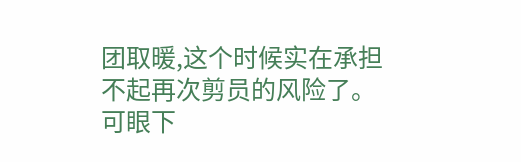团取暖,这个时候实在承担不起再次剪员的风险了。
可眼下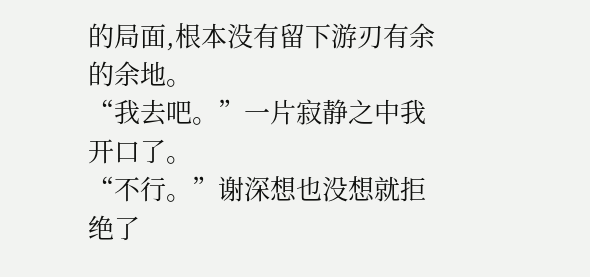的局面,根本没有留下游刃有余的余地。
“我去吧。”一片寂静之中我开口了。
“不行。”谢深想也没想就拒绝了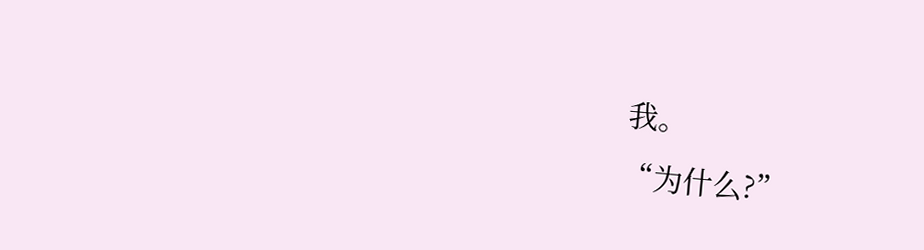我。
“为什么?”